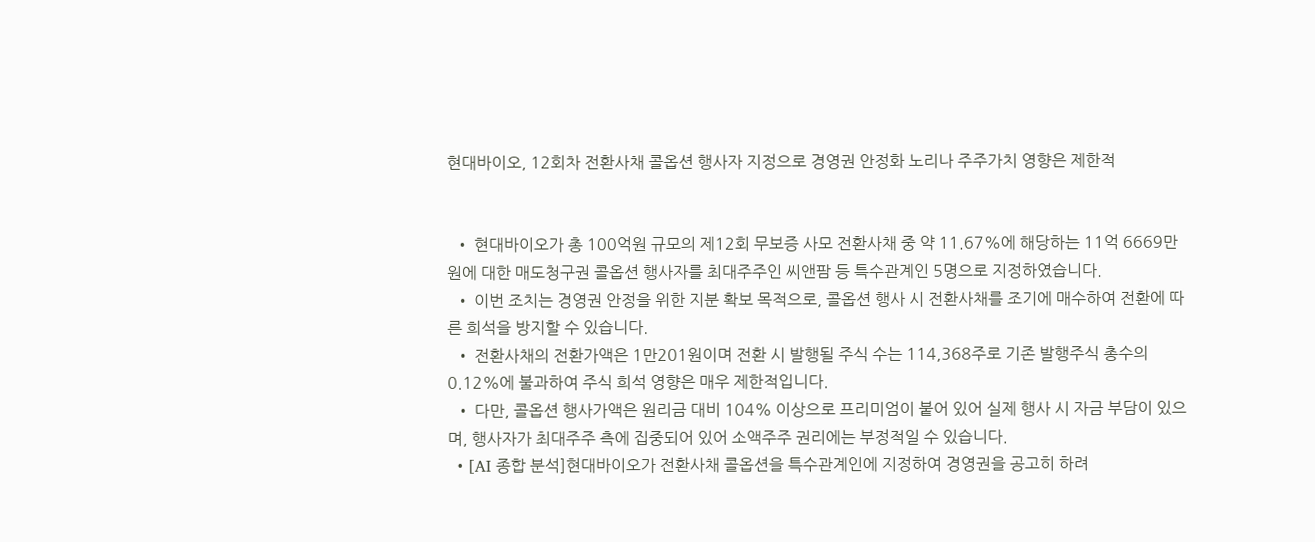현대바이오, 12회차 전환사채 콜옵션 행사자 지정으로 경영권 안정화 노리나 주주가치 영향은 제한적


  • 현대바이오가 총 100억원 규모의 제12회 무보증 사모 전환사채 중 약 11.67%에 해당하는 11억 6669만원에 대한 매도청구권 콜옵션 행사자를 최대주주인 씨앤팜 등 특수관계인 5명으로 지정하였습니다.
  • 이번 조치는 경영권 안정을 위한 지분 확보 목적으로, 콜옵션 행사 시 전환사채를 조기에 매수하여 전환에 따른 희석을 방지할 수 있습니다.
  • 전환사채의 전환가액은 1만201원이며 전환 시 발행될 주식 수는 114,368주로 기존 발행주식 총수의 0.12%에 불과하여 주식 희석 영향은 매우 제한적입니다.
  • 다만, 콜옵션 행사가액은 원리금 대비 104% 이상으로 프리미엄이 붙어 있어 실제 행사 시 자금 부담이 있으며, 행사자가 최대주주 측에 집중되어 있어 소액주주 권리에는 부정적일 수 있습니다.
  • [AI 종합 분석]현대바이오가 전환사채 콜옵션을 특수관계인에 지정하여 경영권을 공고히 하려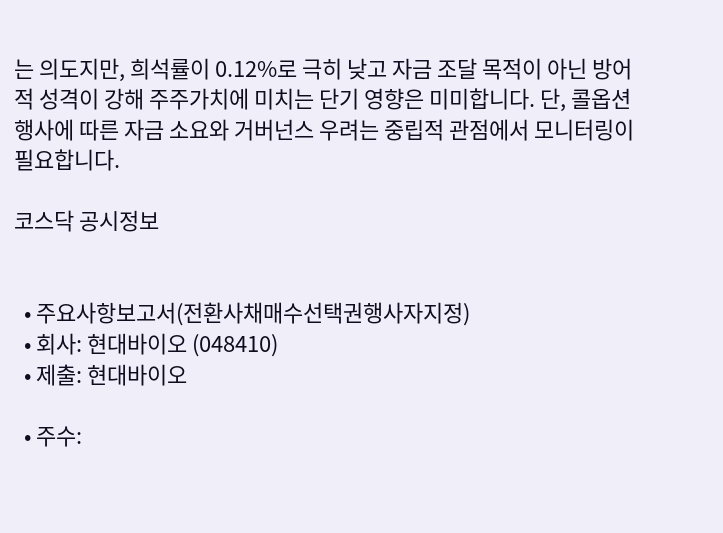는 의도지만, 희석률이 0.12%로 극히 낮고 자금 조달 목적이 아닌 방어적 성격이 강해 주주가치에 미치는 단기 영향은 미미합니다. 단, 콜옵션 행사에 따른 자금 소요와 거버넌스 우려는 중립적 관점에서 모니터링이 필요합니다.

코스닥 공시정보


  • 주요사항보고서(전환사채매수선택권행사자지정)
  • 회사: 현대바이오 (048410)
  • 제출: 현대바이오

  • 주수: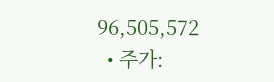96,505,572
  • 주가: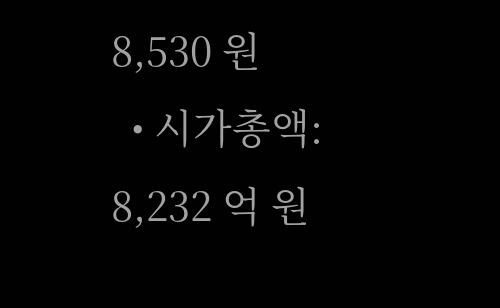8,530 원
  • 시가총액: 8,232 억 원